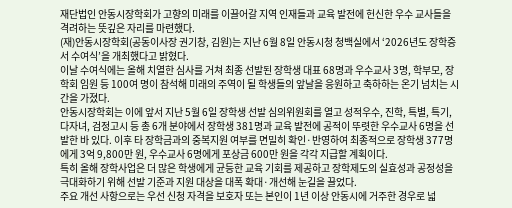재단법인 안동시장학회가 고향의 미래를 이끌어갈 지역 인재들과 교육 발전에 헌신한 우수 교사들을 격려하는 뜻깊은 자리를 마련했다.
(재)안동시장학회(공동이사장 권기창, 김원)는 지난 6월 8일 안동시청 청백실에서 ‘2026년도 장학증서 수여식’을 개최했다고 밝혔다.
이날 수여식에는 올해 치열한 심사를 거쳐 최종 선발된 장학생 대표 68명과 우수교사 3명, 학부모, 장학회 임원 등 100여 명이 참석해 미래의 주역이 될 학생들의 앞날을 응원하고 축하하는 온기 넘치는 시간을 가졌다.
안동시장학회는 이에 앞서 지난 5월 6일 장학생 선발 심의위원회를 열고 성적우수, 진학, 특별, 특기, 다자녀, 검정고시 등 총 6개 분야에서 장학생 381명과 교육 발전에 공적이 뚜렷한 우수교사 6명을 선발한 바 있다. 이후 타 장학금과의 중복지원 여부를 면밀히 확인·반영하여 최종적으로 장학생 377명에게 3억 9,800만 원, 우수교사 6명에게 포상금 600만 원을 각각 지급할 계획이다.
특히 올해 장학사업은 더 많은 학생에게 균등한 교육 기회를 제공하고 장학제도의 실효성과 공정성을 극대화하기 위해 선발 기준과 지원 대상을 대폭 확대·개선해 눈길을 끌었다.
주요 개선 사항으로는 우선 신청 자격을 보호자 또는 본인이 1년 이상 안동시에 거주한 경우로 넓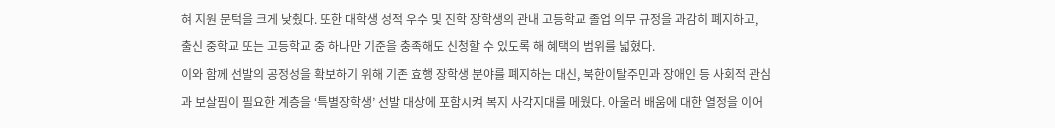혀 지원 문턱을 크게 낮췄다. 또한 대학생 성적 우수 및 진학 장학생의 관내 고등학교 졸업 의무 규정을 과감히 폐지하고, 출신 중학교 또는 고등학교 중 하나만 기준을 충족해도 신청할 수 있도록 해 혜택의 범위를 넓혔다.
이와 함께 선발의 공정성을 확보하기 위해 기존 효행 장학생 분야를 폐지하는 대신, 북한이탈주민과 장애인 등 사회적 관심과 보살핌이 필요한 계층을 ‘특별장학생’ 선발 대상에 포함시켜 복지 사각지대를 메웠다. 아울러 배움에 대한 열정을 이어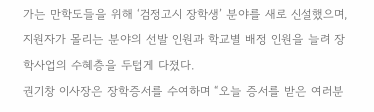가는 만학도들을 위해 ‘검정고시 장학생’ 분야를 새로 신설했으며, 지원자가 몰리는 분야의 선발 인원과 학교별 배정 인원을 늘려 장학사업의 수혜층을 두텁게 다졌다.
권기창 이사장은 장학증서를 수여하며 “오늘 증서를 받은 여러분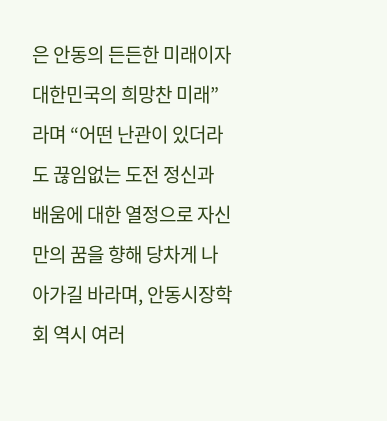은 안동의 든든한 미래이자 대한민국의 희망찬 미래”라며 “어떤 난관이 있더라도 끊임없는 도전 정신과 배움에 대한 열정으로 자신만의 꿈을 향해 당차게 나아가길 바라며, 안동시장학회 역시 여러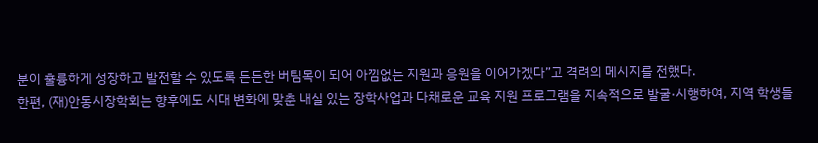분이 훌륭하게 성장하고 발전할 수 있도록 든든한 버팀목이 되어 아낌없는 지원과 응원을 이어가겠다”고 격려의 메시지를 전했다.
한편, (재)안동시장학회는 향후에도 시대 변화에 맞춘 내실 있는 장학사업과 다채로운 교육 지원 프로그램을 지속적으로 발굴·시행하여, 지역 학생들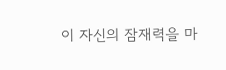이 자신의 잠재력을 마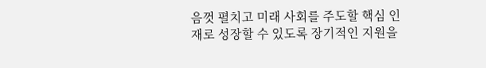음껏 펼치고 미래 사회를 주도할 핵심 인재로 성장할 수 있도록 장기적인 지원을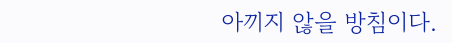아끼지 않을 방침이다.